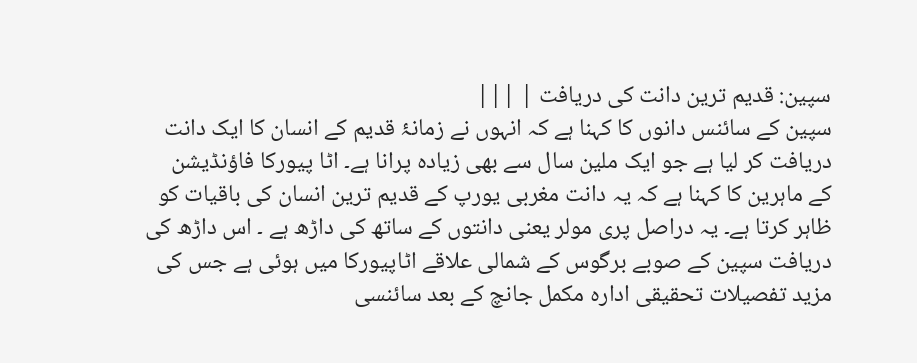سپین: قدیم ترین دانت کی دریافت | |||
سپین کے سائنس دانوں کا کہنا ہے کہ انہوں نے زمانۂ قدیم کے انسان کا ایک دانت دریافت کر لیا ہے جو ایک ملین سال سے بھی زیادہ پرانا ہے۔ اٹا پیورکا فاؤنڈیشن کے ماہرین کا کہنا ہے کہ یہ دانت مغربی یورپ کے قدیم ترین انسان کی باقیات کو ظاہر کرتا ہے۔ یہ دراصل پری مولر یعنی دانتوں کے ساتھ کی داڑھ ہے ۔ اس داڑھ کی دریافت سپین کے صوبے برگوس کے شمالی علاقے اٹاپیورکا میں ہوئی ہے جس کی مزید تفصیلات تحقیقی ادارہ مکمل جانچ کے بعد سائنسی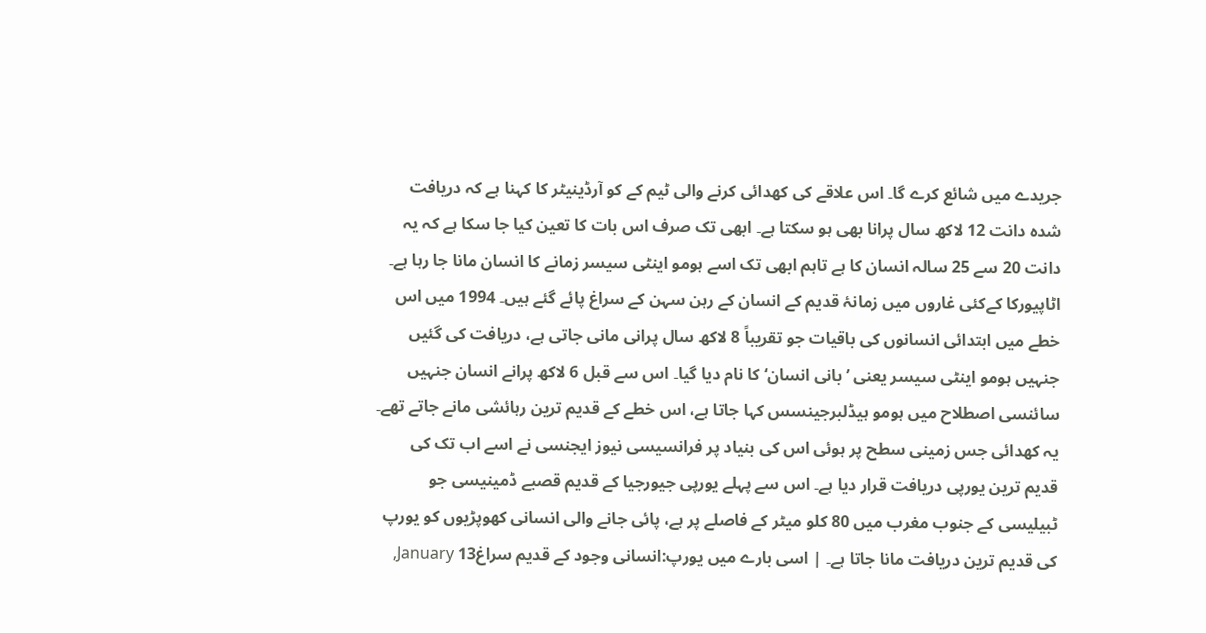جریدے میں شائع کرے گا۔ اس علاقے کی کھدائی کرنے والی ٹیم کے کو آرڈینیٹر کا کہنا ہے کہ دریافت شدہ دانت 12 لاکھ سال پرانا بھی ہو سکتا ہے۔ ابھی تک صرف اس بات کا تعین کیا جا سکا ہے کہ یہ دانت 20 سے 25 سالہ انسان کا ہے تاہم ابھی تک اسے ہومو اینٹی سیسر زمانے کا انسان مانا جا رہا ہے۔ اٹاپیورکا کےکئی غاروں میں زمانۂ قدیم کے انسان کے رہن سہن کے سراغ پائے گئے ہیں۔ 1994 میں اس خطے میں ابتدائی انسانوں کی باقیات جو تقریباً 8 لاکھ سال پرانی مانی جاتی ہے، دریافت کی گئیں جنہیں ہومو اینٹی سیسر یعنی ’بانی انسان‘ کا نام دیا گیا۔ اس سے قبل 6 لاکھ پرانے انسان جنہیں سائنسی اصطلاح میں ہومو ہیڈلبرجینسس کہا جاتا ہے، اس خطے کے قدیم ترین رہائشی مانے جاتے تھے۔ یہ کھدائی جس زمینی سطح پر ہوئی اس کی بنیاد پر فرانسیسی نیوز ایجنسی نے اسے اب تک کی قدیم ترین یورپی دریافت قرار دیا ہے۔ اس سے پہلے یورپی جیورجیا کے قدیم قصبے ڈمینیسی جو ٹبیلیسی کے جنوب مغرب میں 80 کلو میٹر کے فاصلے پر ہے، پائی جانے والی انسانی کھوپڑیوں کو یورپ کی قدیم ترین دریافت مانا جاتا ہے۔ | اسی بارے میں یورپ:انسانی وجود کے قدیم سراغ13 January,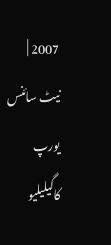2007 | نیٹ سائنس یورپ کاگیلیلیو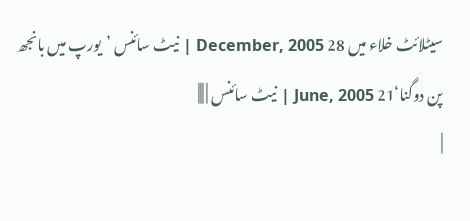سیٹلائٹ خلاء میں 28 December, 2005 | نیٹ سائنس ’یورپ میں بانجھ پن دوگنا‘21 June, 2005 | نیٹ سائنس | |||
|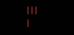|||
|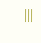|||